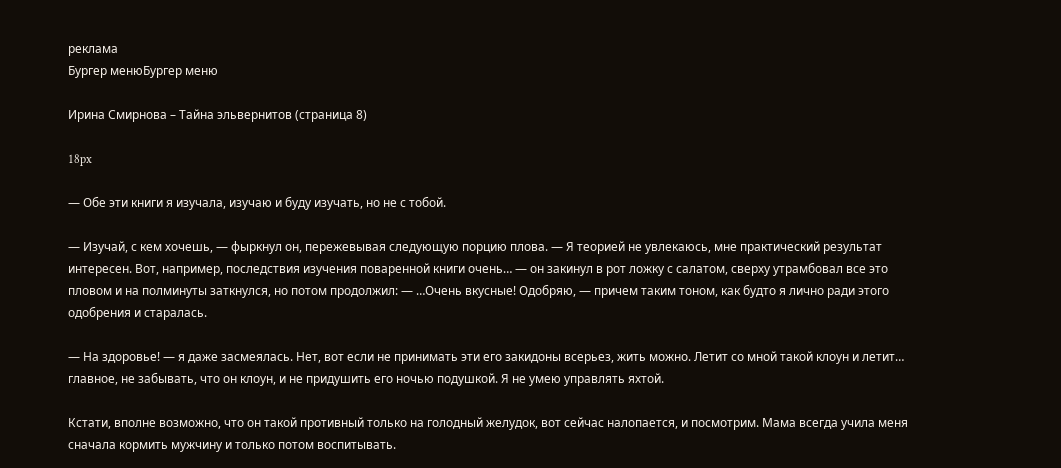реклама
Бургер менюБургер меню

Ирина Смирнова – Тайна эльвернитов (страница 8)

18px

— Обе эти книги я изучала, изучаю и буду изучать, но не с тобой.

— Изучай, с кем хочешь, — фыркнул он, пережевывая следующую порцию плова. — Я теорией не увлекаюсь, мне практический результат интересен. Вот, например, последствия изучения поваренной книги очень… — он закинул в рот ложку с салатом, сверху утрамбовал все это пловом и на полминуты заткнулся, но потом продолжил: — …Очень вкусные! Одобряю, — причем таким тоном, как будто я лично ради этого одобрения и старалась.

— На здоровье! — я даже засмеялась. Нет, вот если не принимать эти его закидоны всерьез, жить можно. Летит со мной такой клоун и летит… главное, не забывать, что он клоун, и не придушить его ночью подушкой. Я не умею управлять яхтой.

Кстати, вполне возможно, что он такой противный только на голодный желудок, вот сейчас налопается, и посмотрим. Мама всегда учила меня сначала кормить мужчину и только потом воспитывать.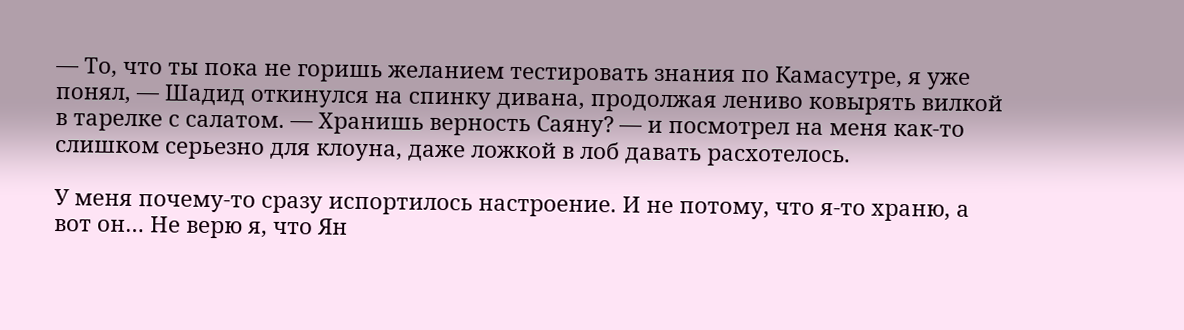— То, что ты пока не горишь желанием тестировать знания по Камасутре, я уже понял, — Шадид откинулся на спинку дивана, продолжая лениво ковырять вилкой в тарелке с салатом. — Хранишь верность Саяну? — и посмотрел на меня как-то слишком серьезно для клоуна, даже ложкой в лоб давать расхотелось.

У меня почему-то сразу испортилось настроение. И не потому, что я-то храню, а вот он… Не верю я, что Ян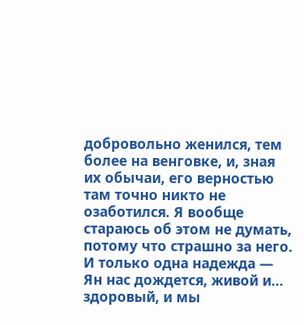добровольно женился, тем более на венговке, и, зная их обычаи, его верностью там точно никто не озаботился. Я вообще стараюсь об этом не думать, потому что страшно за него. И только одна надежда — Ян нас дождется, живой и… здоровый, и мы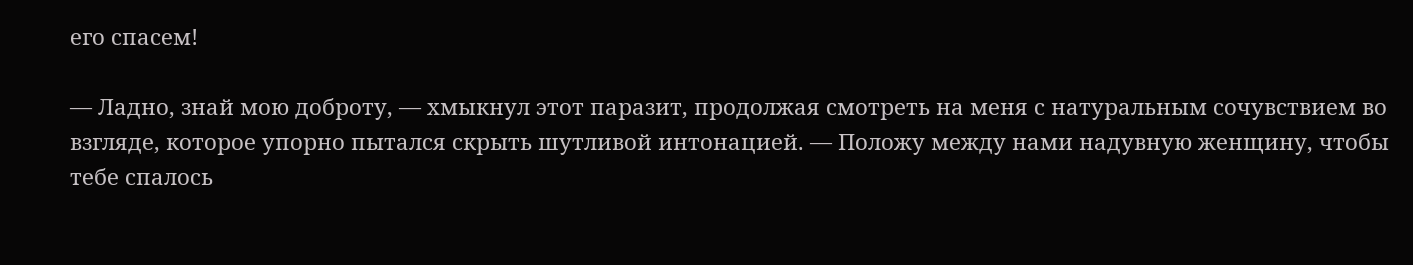его спасем!

— Ладно, знай мою доброту, — хмыкнул этот паразит, продолжая смотреть на меня с натуральным сочувствием во взгляде, которое упорно пытался скрыть шутливой интонацией. — Положу между нами надувную женщину, чтобы тебе спалось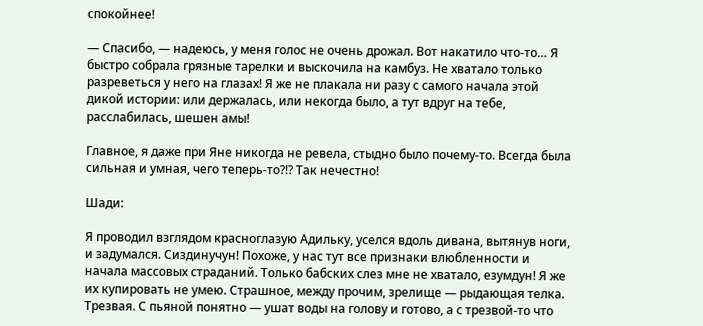спокойнее!

— Спасибо, — надеюсь, у меня голос не очень дрожал. Вот накатило что-то… Я быстро собрала грязные тарелки и выскочила на камбуз. Не хватало только разреветься у него на глазах! Я же не плакала ни разу с самого начала этой дикой истории: или держалась, или некогда было, а тут вдруг на тебе, расслабилась, шешен амы!

Главное, я даже при Яне никогда не ревела, стыдно было почему-то. Всегда была сильная и умная, чего теперь-то?!? Так нечестно!

Шади:

Я проводил взглядом красноглазую Адильку, уселся вдоль дивана, вытянув ноги, и задумался. Сиздинучун! Похоже, у нас тут все признаки влюбленности и начала массовых страданий. Только бабских слез мне не хватало, езумдун! Я же их купировать не умею. Страшное, между прочим, зрелище — рыдающая телка. Трезвая. С пьяной понятно — ушат воды на голову и готово, а с трезвой-то что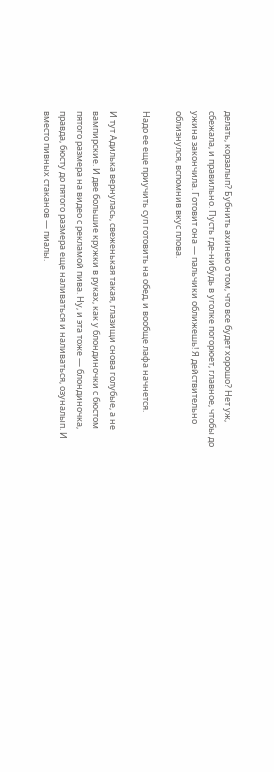делать, корзалып? Бубнить ахинею о том, что все будет хорошо? Нет уж, сбежала, и правильно. Пусть где-нибудь в уголке погорюет, главное, чтобы до ужина закончила. Готовит она — пальчики оближешь! Я действительно облизнулся, вспомнив вкус плова.

Надо ее еще приучить суп готовить на обед, и вообще лафа начнется.

И тут Адилька вернулась, свеженькая такая, глазищи снова голубые, а не вампирские. И две большие кружки в руках, как у блондиночки с бюстом пятого размера на видео с рекламой пива. Ну, и эта тоже — блондиночка, правда, бюсту до пятого размера еще наливаться и наливаться, озуналып. И вместо пивных стаканов — пиалы.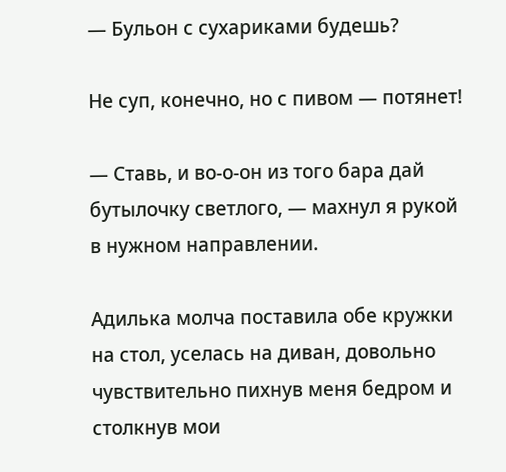— Бульон с сухариками будешь?

Не суп, конечно, но с пивом — потянет!

— Ставь, и во-о-он из того бара дай бутылочку светлого, — махнул я рукой в нужном направлении.

Адилька молча поставила обе кружки на стол, уселась на диван, довольно чувствительно пихнув меня бедром и столкнув мои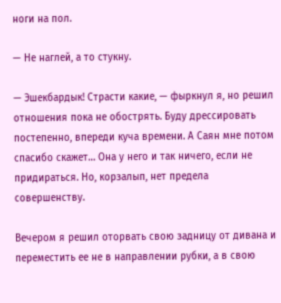ноги на пол.

— Не наглей, а то стукну.

— Эшекбардык! Страсти какие, — фыркнул я, но решил отношения пока не обострять. Буду дрессировать постепенно, впереди куча времени. А Саян мне потом спасибо скажет… Она у него и так ничего, если не придираться. Но, корзалып, нет предела совершенству.

Вечером я решил оторвать свою задницу от дивана и переместить ее не в направлении рубки, а в свою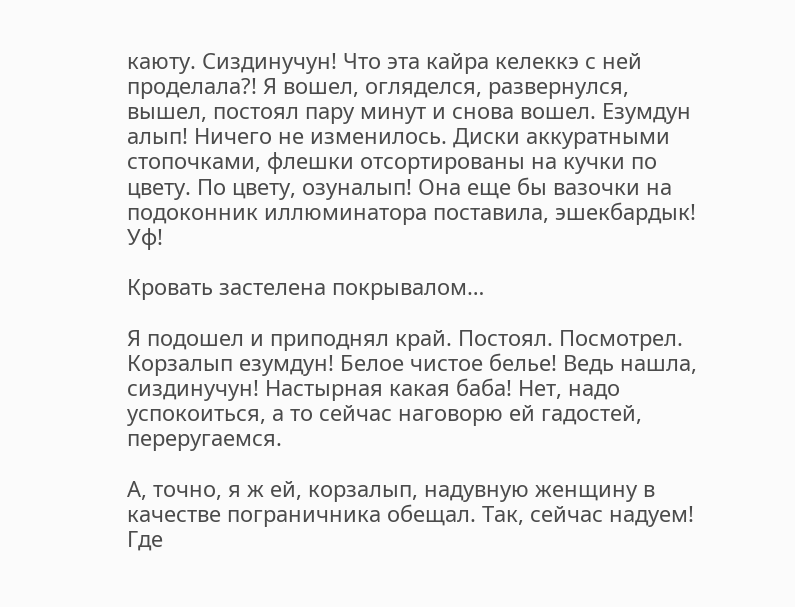каюту. Сиздинучун! Что эта кайра келеккэ с ней проделала?! Я вошел, огляделся, развернулся, вышел, постоял пару минут и снова вошел. Езумдун алып! Ничего не изменилось. Диски аккуратными стопочками, флешки отсортированы на кучки по цвету. По цвету, озуналып! Она еще бы вазочки на подоконник иллюминатора поставила, эшекбардык! Уф!

Кровать застелена покрывалом…

Я подошел и приподнял край. Постоял. Посмотрел. Корзалып езумдун! Белое чистое белье! Ведь нашла, сиздинучун! Настырная какая баба! Нет, надо успокоиться, а то сейчас наговорю ей гадостей, переругаемся.

А, точно, я ж ей, корзалып, надувную женщину в качестве пограничника обещал. Так, сейчас надуем! Где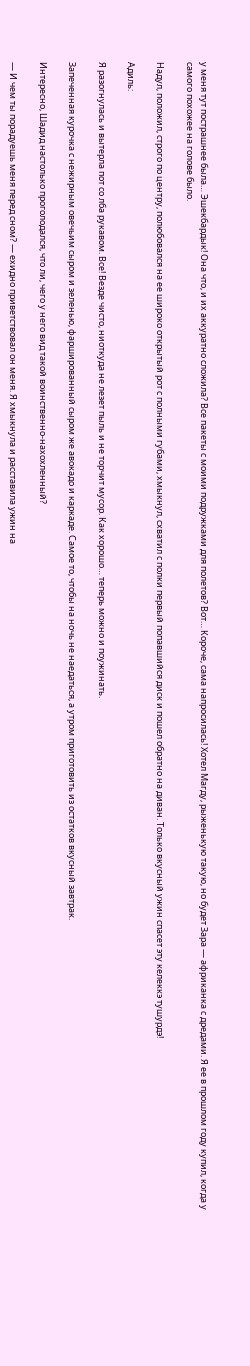у меня тут пострашнее была… Эшекбардык! Она что, и их аккуратно сложила? Все пакеты с моими подружками для полетов? Вот… Короче, сама напросилась! Хотел Магду, рыженькую такую, но будет Зара — африканка с дредами. Я ее в прошлом году купил, когда у самого похожее на голове было.

Надул, положил, строго по центру, полюбовался на ее широко открытый рот с полными губами, хмыкнул, схватил с полки первый попавшийся диск и пошел обратно на диван. Только вкусный ужин спасет эту келеккэ тушурдэ!

Адиль:

Я разогнулась и вытерла пот со лба рукавом. Все! Везде чисто, ниоткуда не лезет пыль и не торчит мусор. Как хорошо… теперь можно и поужинать.

Запеченная курочка с нежирным овечьим сыром и зеленью, фаршированный сыром же авокадо и каркаде. Самое то, чтобы на ночь не наедаться, а утром приготовить из остатков вкусный завтрак.

Интересно, Шадид настолько проголодался, что ли, чего у него вид такой воинственно-нахохленный?

— И чем ты порадуешь меня перед сном? — ехидно приветствовал он меня. Я хмыкнула и расставила ужин на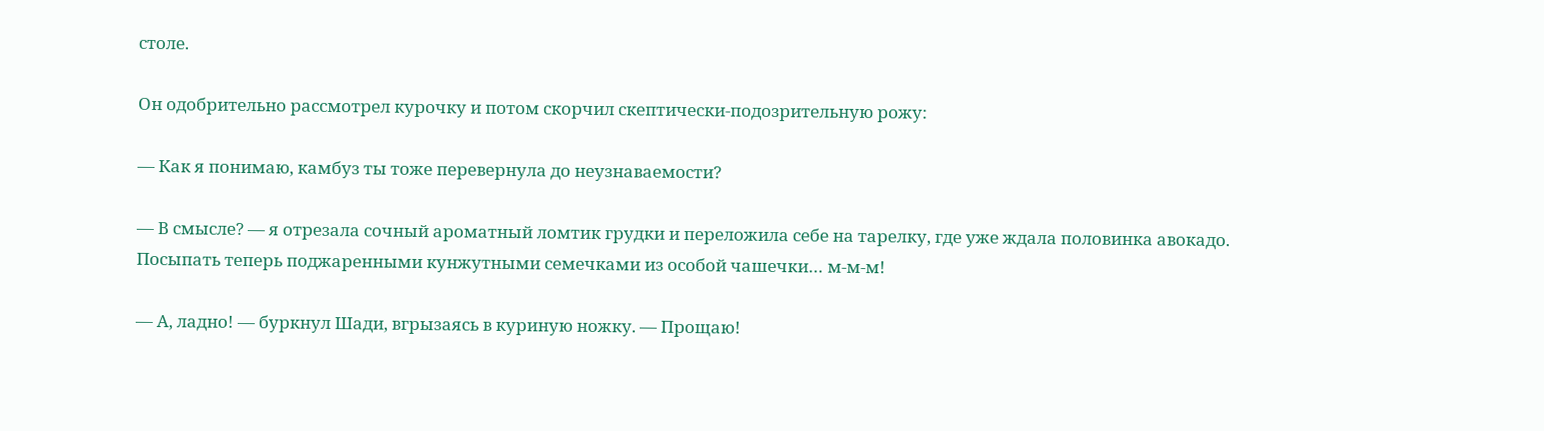столе.

Он одобрительно рассмотрел курочку и потом скорчил скептически-подозрительную рожу:

— Как я понимаю, камбуз ты тоже перевернула до неузнаваемости?

— В смысле? — я отрезала сочный ароматный ломтик грудки и переложила себе на тарелку, где уже ждала половинка авокадо. Посыпать теперь поджаренными кунжутными семечками из особой чашечки… м-м-м!

— А, ладно! — буркнул Шади, вгрызаясь в куриную ножку. — Прощаю!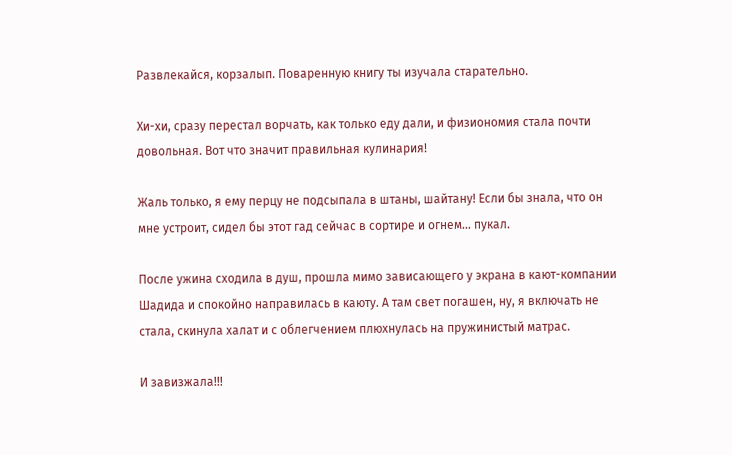Развлекайся, корзалып. Поваренную книгу ты изучала старательно.

Хи-хи, сразу перестал ворчать, как только еду дали, и физиономия стала почти довольная. Вот что значит правильная кулинария!

Жаль только, я ему перцу не подсыпала в штаны, шайтану! Если бы знала, что он мне устроит, сидел бы этот гад сейчас в сортире и огнем… пукал.

После ужина сходила в душ, прошла мимо зависающего у экрана в кают-компании Шадида и спокойно направилась в каюту. А там свет погашен, ну, я включать не стала, скинула халат и с облегчением плюхнулась на пружинистый матрас.

И завизжала!!!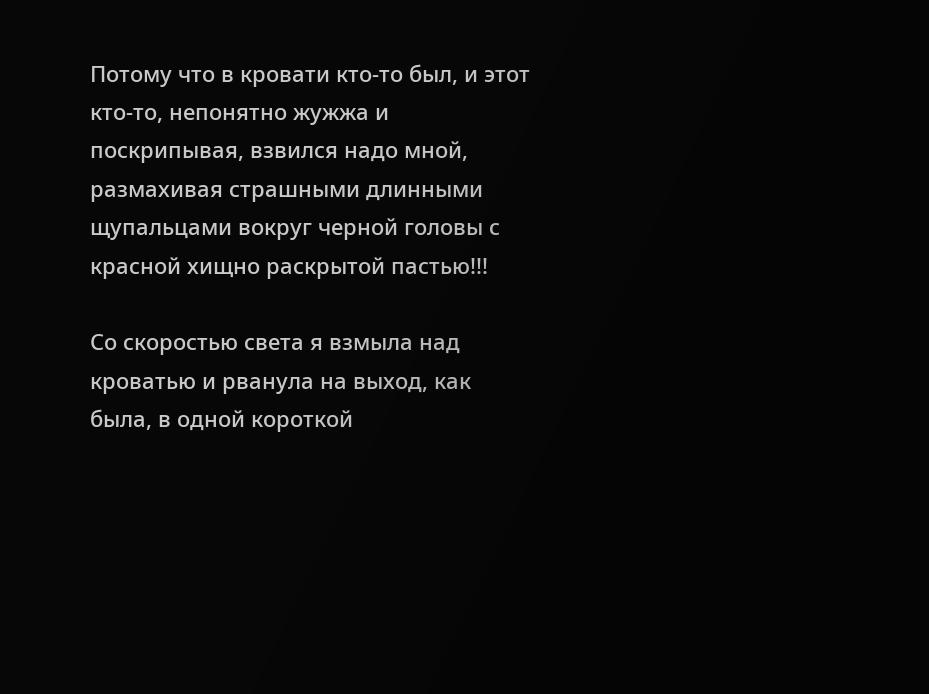Потому что в кровати кто-то был, и этот кто-то, непонятно жужжа и поскрипывая, взвился надо мной, размахивая страшными длинными щупальцами вокруг черной головы с красной хищно раскрытой пастью!!!

Со скоростью света я взмыла над кроватью и рванула на выход, как была, в одной короткой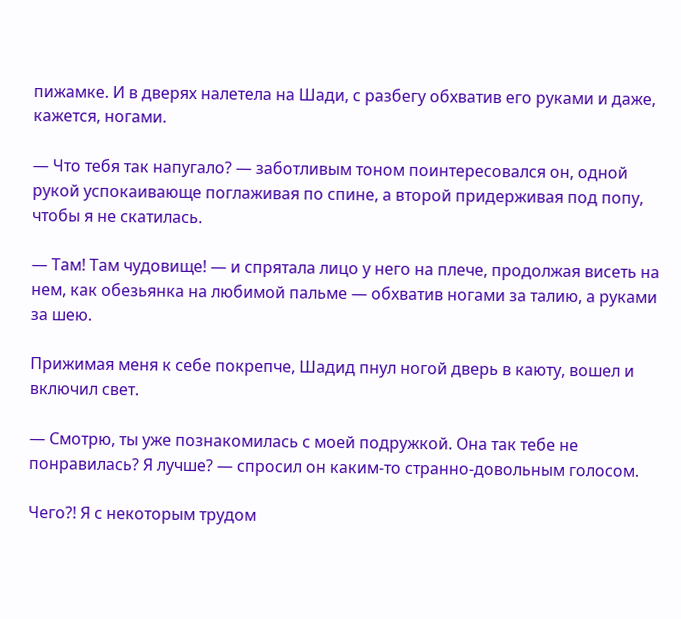пижамке. И в дверях налетела на Шади, с разбегу обхватив его руками и даже, кажется, ногами.

— Что тебя так напугало? — заботливым тоном поинтересовался он, одной рукой успокаивающе поглаживая по спине, а второй придерживая под попу, чтобы я не скатилась.

— Там! Там чудовище! — и спрятала лицо у него на плече, продолжая висеть на нем, как обезьянка на любимой пальме — обхватив ногами за талию, а руками за шею.

Прижимая меня к себе покрепче, Шадид пнул ногой дверь в каюту, вошел и включил свет.

— Смотрю, ты уже познакомилась с моей подружкой. Она так тебе не понравилась? Я лучше? — спросил он каким-то странно-довольным голосом.

Чего?! Я с некоторым трудом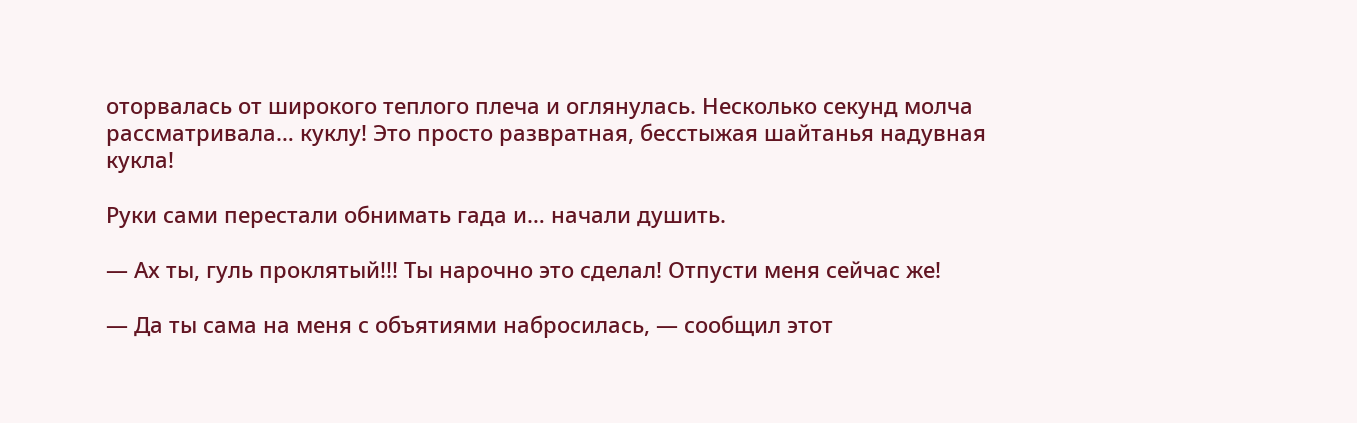оторвалась от широкого теплого плеча и оглянулась. Несколько секунд молча рассматривала… куклу! Это просто развратная, бесстыжая шайтанья надувная кукла!

Руки сами перестали обнимать гада и… начали душить.

— Ах ты, гуль проклятый!!! Ты нарочно это сделал! Отпусти меня сейчас же!

— Да ты сама на меня с объятиями набросилась, — сообщил этот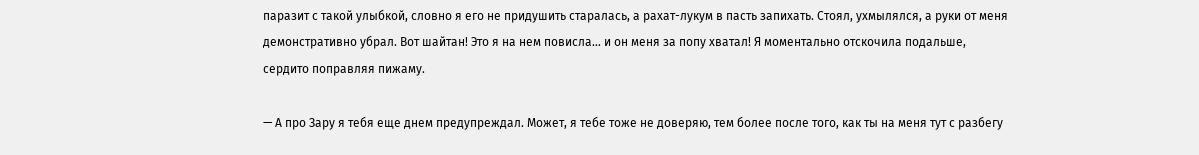паразит с такой улыбкой, словно я его не придушить старалась, а рахат-лукум в пасть запихать. Стоял, ухмылялся, а руки от меня демонстративно убрал. Вот шайтан! Это я на нем повисла… и он меня за попу хватал! Я моментально отскочила подальше, сердито поправляя пижаму.

— А про Зару я тебя еще днем предупреждал. Может, я тебе тоже не доверяю, тем более после того, как ты на меня тут с разбегу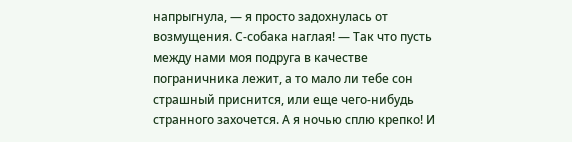напрыгнула, — я просто задохнулась от возмущения. С-собака наглая! — Так что пусть между нами моя подруга в качестве пограничника лежит, а то мало ли тебе сон страшный приснится, или еще чего-нибудь странного захочется. А я ночью сплю крепко! И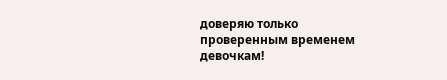доверяю только проверенным временем девочкам!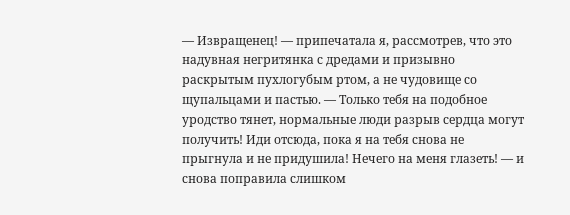— Извращенец! — припечатала я, рассмотрев, что это надувная негритянка с дредами и призывно раскрытым пухлогубым ртом, а не чудовище со щупальцами и пастью. — Только тебя на подобное уродство тянет, нормальные люди разрыв сердца могут получить! Иди отсюда, пока я на тебя снова не прыгнула и не придушила! Нечего на меня глазеть! — и снова поправила слишком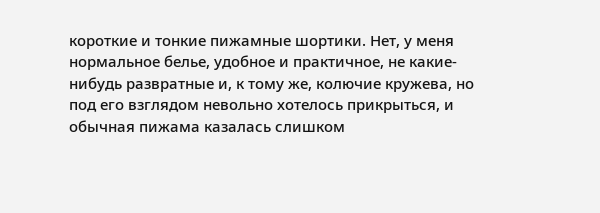короткие и тонкие пижамные шортики. Нет, у меня нормальное белье, удобное и практичное, не какие-нибудь развратные и, к тому же, колючие кружева, но под его взглядом невольно хотелось прикрыться, и обычная пижама казалась слишком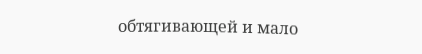обтягивающей и мало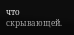что скрывающей.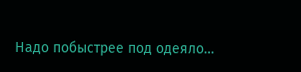Надо побыстрее под одеяло…